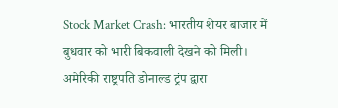Stock Market Crash: भारतीय शेयर बाजार में बुधवार को भारी बिकवाली देखने को मिली। अमेरिकी राष्ट्रपति डोनाल्ड ट्रंप द्वारा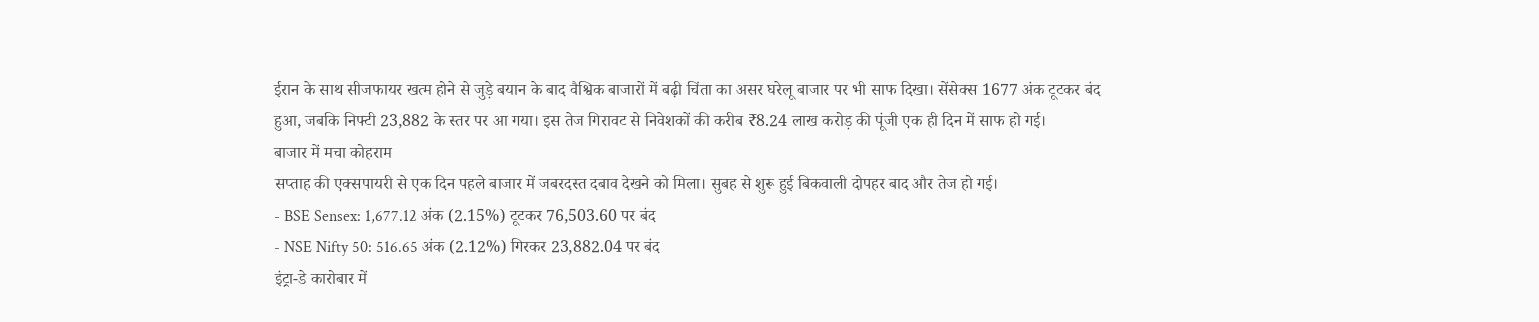ईरान के साथ सीजफायर खत्म होने से जुड़े बयान के बाद वैश्विक बाजारों में बढ़ी चिंता का असर घरेलू बाजार पर भी साफ दिखा। सेंसेक्स 1677 अंक टूटकर बंद हुआ, जबकि निफ्टी 23,882 के स्तर पर आ गया। इस तेज गिरावट से निवेशकों की करीब ₹8.24 लाख करोड़ की पूंजी एक ही दिन में साफ हो गई।
बाजार में मचा कोहराम
सप्ताह की एक्सपायरी से एक दिन पहले बाजार में जबरदस्त दबाव देखने को मिला। सुबह से शुरू हुई बिकवाली दोपहर बाद और तेज हो गई।
- BSE Sensex: 1,677.12 अंक (2.15%) टूटकर 76,503.60 पर बंद
- NSE Nifty 50: 516.65 अंक (2.12%) गिरकर 23,882.04 पर बंद
इंट्रा-डे कारोबार में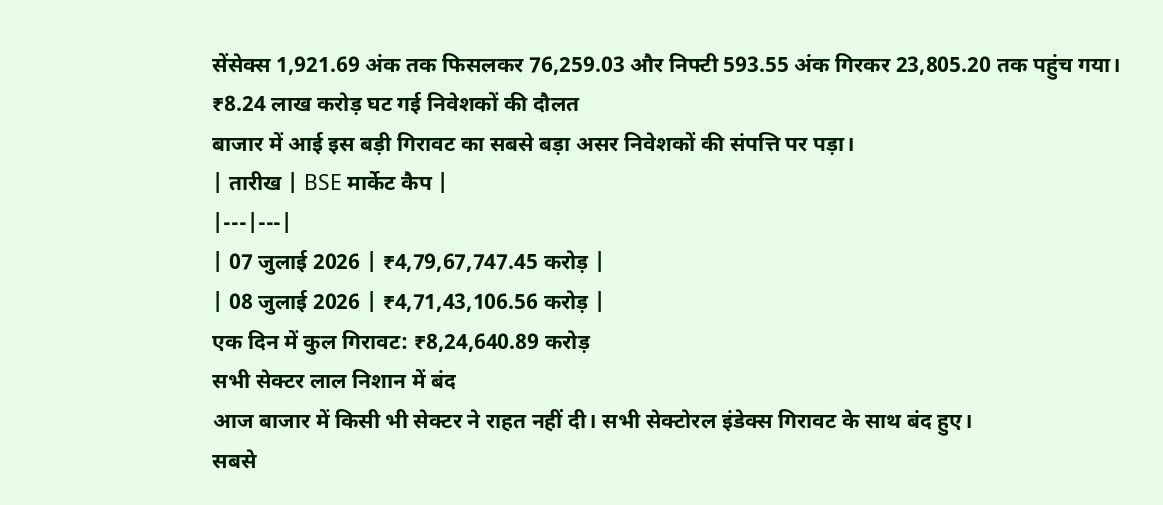सेंसेक्स 1,921.69 अंक तक फिसलकर 76,259.03 और निफ्टी 593.55 अंक गिरकर 23,805.20 तक पहुंच गया।
₹8.24 लाख करोड़ घट गई निवेशकों की दौलत
बाजार में आई इस बड़ी गिरावट का सबसे बड़ा असर निवेशकों की संपत्ति पर पड़ा।
| तारीख | BSE मार्केट कैप |
|---|---|
| 07 जुलाई 2026 | ₹4,79,67,747.45 करोड़ |
| 08 जुलाई 2026 | ₹4,71,43,106.56 करोड़ |
एक दिन में कुल गिरावट: ₹8,24,640.89 करोड़
सभी सेक्टर लाल निशान में बंद
आज बाजार में किसी भी सेक्टर ने राहत नहीं दी। सभी सेक्टोरल इंडेक्स गिरावट के साथ बंद हुए।
सबसे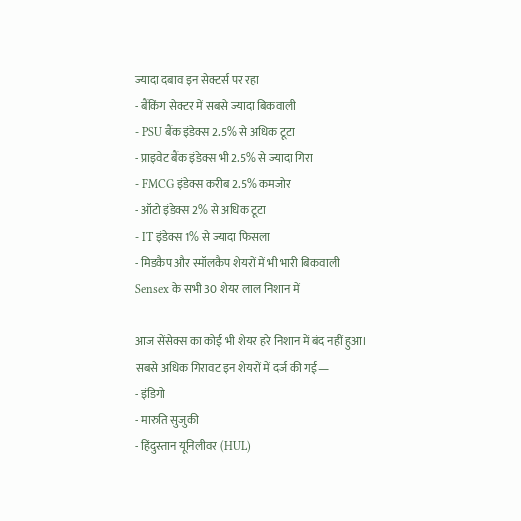ज्यादा दबाव इन सेक्टर्स पर रहा
- बैंकिंग सेक्टर में सबसे ज्यादा बिकवाली
- PSU बैंक इंडेक्स 2.5% से अधिक टूटा
- प्राइवेट बैंक इंडेक्स भी 2.5% से ज्यादा गिरा
- FMCG इंडेक्स करीब 2.5% कमजोर
- ऑटो इंडेक्स 2% से अधिक टूटा
- IT इंडेक्स 1% से ज्यादा फिसला
- मिडकैप और स्मॉलकैप शेयरों में भी भारी बिकवाली
Sensex के सभी 30 शेयर लाल निशान में

आज सेंसेक्स का कोई भी शेयर हरे निशान में बंद नहीं हुआ। सबसे अधिक गिरावट इन शेयरों में दर्ज की गई—
- इंडिगो
- मारुति सुजुकी
- हिंदुस्तान यूनिलीवर (HUL)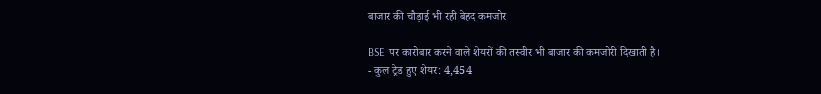बाजार की चौड़ाई भी रही बेहद कमजोर

BSE पर कारोबार करने वाले शेयरों की तस्वीर भी बाजार की कमजोरी दिखाती है।
- कुल ट्रेड हुए शेयर: 4,454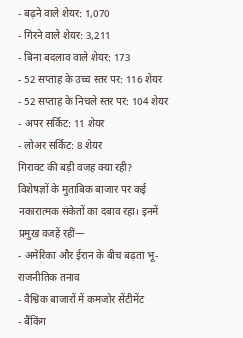- बढ़ने वाले शेयर: 1,070
- गिरने वाले शेयर: 3,211
- बिना बदलाव वाले शेयर: 173
- 52 सप्ताह के उच्च स्तर पर: 116 शेयर
- 52 सप्ताह के निचले स्तर पर: 104 शेयर
- अपर सर्किट: 11 शेयर
- लोअर सर्किट: 8 शेयर
गिरावट की बड़ी वजह क्या रही?
विशेषज्ञों के मुताबिक बाजार पर कई नकारात्मक संकेतों का दबाव रहा। इनमें प्रमुख वजहें रहीं—
- अमेरिका और ईरान के बीच बढ़ता भू-राजनीतिक तनाव
- वैश्विक बाजारों में कमजोर सेंटीमेंट
- बैंकिंग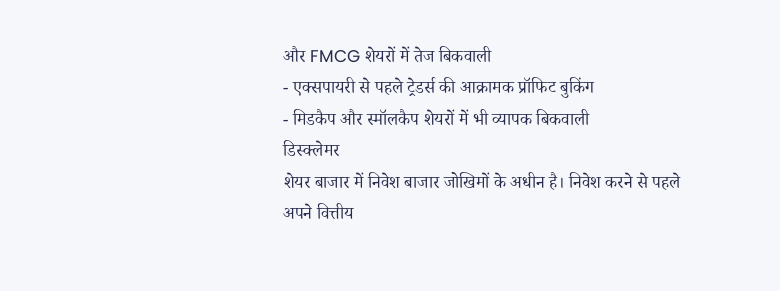और FMCG शेयरों में तेज बिकवाली
- एक्सपायरी से पहले ट्रेडर्स की आक्रामक प्रॉफिट बुकिंग
- मिडकैप और स्मॉलकैप शेयरों में भी व्यापक बिकवाली
डिस्क्लेमर
शेयर बाजार में निवेश बाजार जोखिमों के अधीन है। निवेश करने से पहले अपने वित्तीय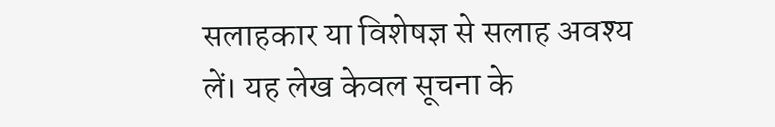सलाहकार या विशेषज्ञ से सलाह अवश्य लें। यह लेख केवल सूचना के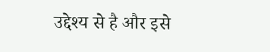उद्देश्य से है और इसे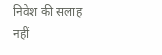निवेश की सलाह नहीं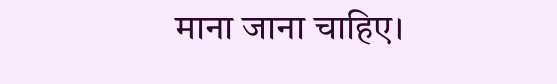माना जाना चाहिए।